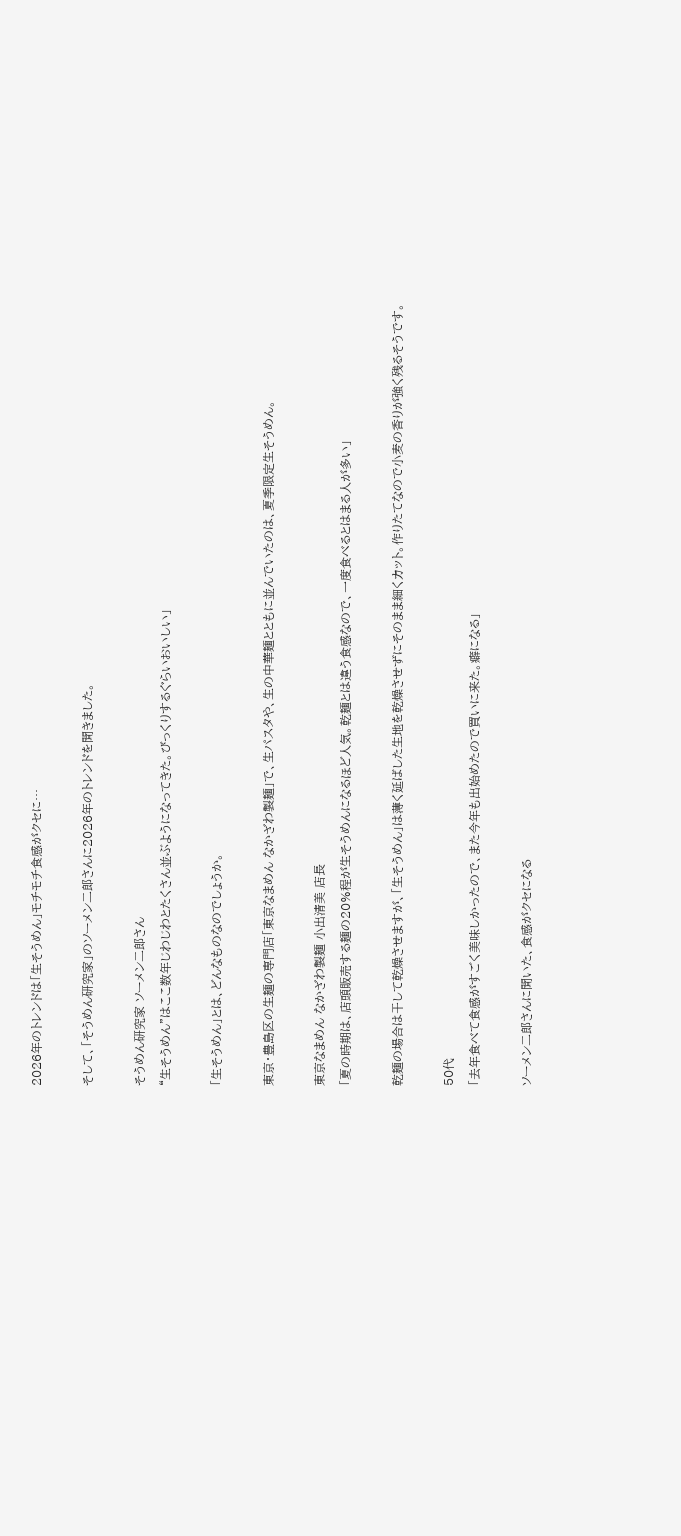2026年のトレンドは「生そうめん」モチモチ食感がクセに…

そして、「そうめん研究家」のソーメン二郎さんに2026年のトレンドを聞きました。

そうめん研究家 ソーメン二郎さん
“生そうめん”はここ数年じわじわとたくさん並ぶようになってきた。びっくりするぐらいおいしい」

「生そうめん」とは、どんなものなのでしょうか。

東京・豊島区の生麺の専門店「東京なまめん なかざわ製麺」で、生パスタや、生の中華麺とともに並んでいたのは、夏季限定生そうめん。

東京なまめん なかざわ製麺 小出清美 店長
「夏の時期は、店頭販売する麺の20%程が生そうめんになるほど人気。乾麺とは違う食感なので、一度食べるとはまる人が多い」

乾麺の場合は干して乾燥させますが、「生そうめん」は薄く延ばした生地を乾燥させずにそのまま細くカット。作りたてなので小麦の香りが強く残るそうです。

50代
「去年食べて食感がすごく美味しかったので、また今年も出始めたので買いに来た。癖になる」

ソーメン二郎さんに聞いた、食感がクセになる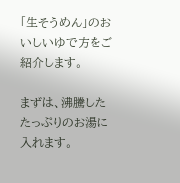「生そうめん」のおいしいゆで方をご紹介します。

まずは、沸騰したたっぷりのお湯に入れます。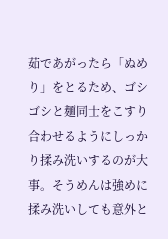茹であがったら「ぬめり」をとるため、ゴシゴシと麺同士をこすり合わせるようにしっかり揉み洗いするのが大事。そうめんは強めに揉み洗いしても意外と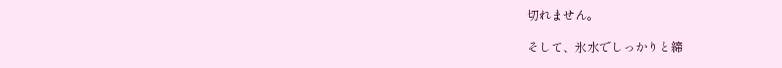切れません。

そして、氷水でしっかりと締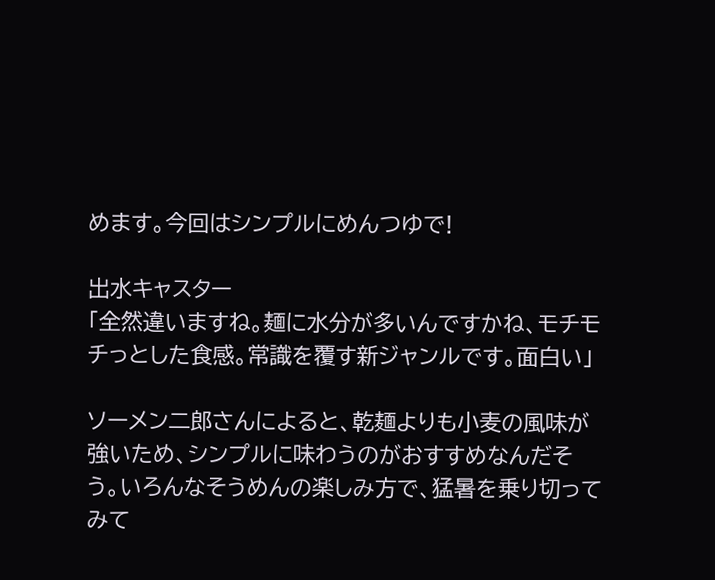めます。今回はシンプルにめんつゆで!

出水キャスター
「全然違いますね。麺に水分が多いんですかね、モチモチっとした食感。常識を覆す新ジャンルです。面白い」

ソーメン二郎さんによると、乾麺よりも小麦の風味が強いため、シンプルに味わうのがおすすめなんだそう。いろんなそうめんの楽しみ方で、猛暑を乗り切ってみて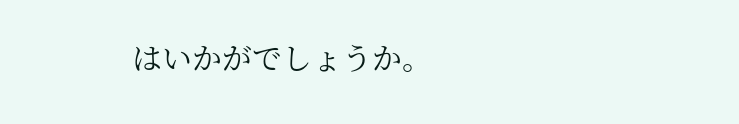はいかがでしょうか。